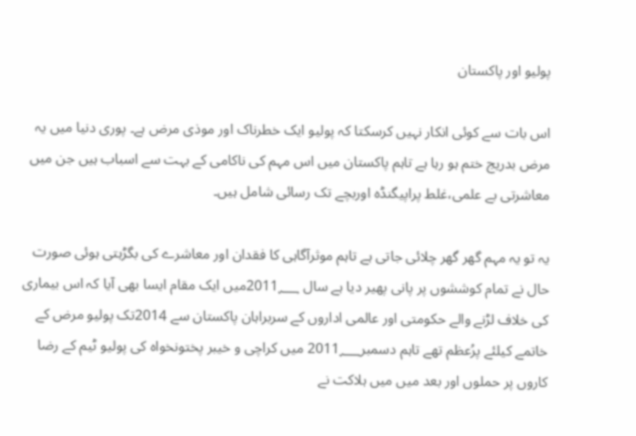پولیو اور پاکستان

اس بات سے کوئی انکار نہیں کرسکتا کہ پولیو ایک خطرناک اور موذی مرض ہے۔ پوری دنیا میں یہ مرض بدریج ختم ہو رہا ہے تاہم پاکستان میں اس مہم کی ناکامی کے بہت سے اسباب ہیں جن میں معاشرتی بے علمی،غلط پراپیگنڈہ اوربچے تک رسائی شامل ہیں۔

یہ تو یہ مہم گھر گھر چلائی جاتی ہے تاہم موثرآگاہی کا فقدان اور معاشرے کی بگڑہتی ہوئی صورت حال نے تمام کوششوں پر پانی پھیر دیا ہے سال 2011؁میں ایک مقام ایسا بھی آیا کہ اس بیماری کی خلاف لڑنے والے حکومتی اور عالمی اداروں کے سربراہان پاکستان سے 2014تک پولیو مرض کے خاتمے کیلئے پرُعظم تھے تاہم دسمبر2011؁ میں کراچی و خیبر پختونخواہ کی پولیو ٹیم کے رضا کاروں پر حملوں اور بعد میں میں ہلاکت نے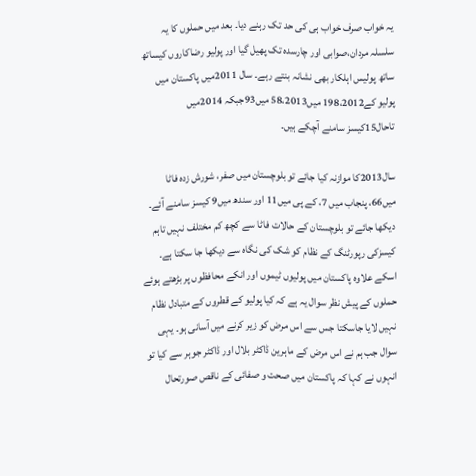یہ خواب صرف خواب ہی کی حد تک رہنے دیا۔ بعد میں حملوں کا یہ سلسلہ مردان،صوابی اور چارسدہ تک پھیل گیا اور پولیو رضاکاروں کیساتھ ساتھ پولیس اہلکار بھی نشانہ بنتے رہے۔ سال 2011میں پاکستان میں پولیو کے198،2012 میں58،2013 میں93جبکہ 2014میں تاحال15کیسز سامنے آچکے ہیں۔

سال2013کا موازنہ کیا جائے تو بلوچستان میں صفر، شورش زدہ فاٹا میں66، پنجاب میں 7، کے پی میں11 اور سندھ میں9 کیسز سامنے آئے۔ دیکھا جائے تو بلوچستان کے حالات فاٹا سے کچھ کم مختلف نہیں تاہم کیسزکی رپورٹنگ کے نظام کو شک کی نگاہ سے دیکھا جا سکتا ہے۔ اسکے علاوہ پاکستان میں پولیوں ٹیموں اور انکے محافظوں پر بڑھتے ہوئے حملوں کے پیش نظر سوال یہ ہے کہ کیا پولیو کے قطروں کے متبادل نظام نہیں لایا جاسکتا جس سے اس مرض کو زیر کرنے میں آسانی ہو۔ یہی سوال جب ہم نے اس مرض کے ماہرین ڈاکٹر بلال اور ڈاکٹر جوہر سے کیا تو انہوں نے کہا کہ پاکستان میں صحت و صفائی کے ناقص صورتحال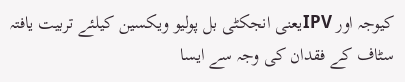کیوجہ اور IPVیعنی انجکٹی بل پولیو ویکسین کیلئے تربیت یافتہ سٹاف کے فقدان کی وجہ سے ایسا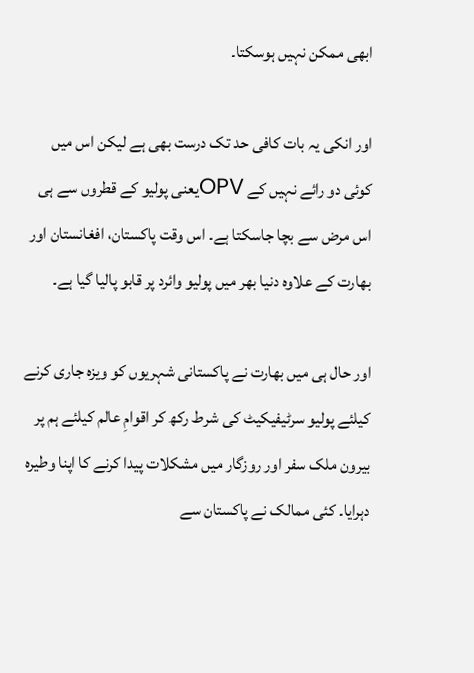ابھی ممکن نہیں ہوسکتا۔

اور انکی یہ بات کافی حد تک درست بھی ہے لیکن اس میں کوئی دو رائے نہیں کے OPVیعنی پولیو کے قطروں سے ہی اس مرض سے بچا جاسکتا ہے۔ اس وقت پاکستان، افغانستان اور بھارت کے علاوہ دنیا بھر میں پولیو وائرد پر قابو پالیا گیا ہے۔

اور حال ہی میں بھارت نے پاکستانی شہریوں کو ویزہ جاری کرنے کیلئے پولیو سرٹیفیکیٹ کی شرط رکھ کر اقوامِ عالم کیلئے ہم پر بیرون ملک سفر اور روزگار میں مشکلات پیدا کرنے کا اپنا وطیرہ دہرایا۔ کئی ممالک نے پاکستان سے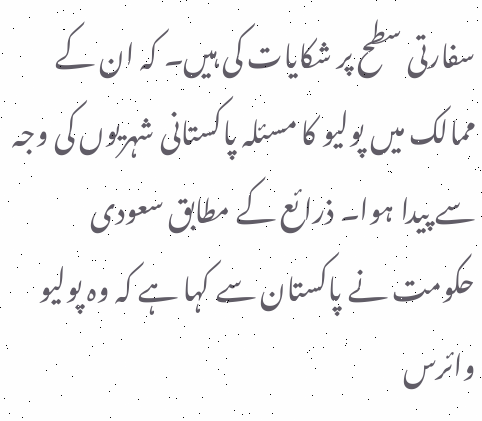سفارتی سطح پر شکایات کی ہیں۔ کہ ان کے ممالک میں پولیو کا مسئلہ پاکستانی شہریوں کی وجہ سے پیدا ہوا۔ ذرائع کے مطابق سعودی حکومت نے پاکستان سے کہا ہے کہ وہ پولیو وائرس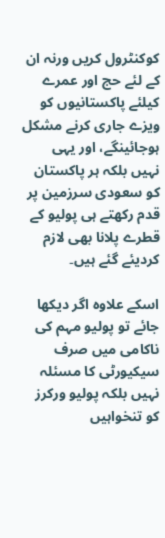کوکنٹرول کریں ورنہ ان کے لئے حج اور عمرے کیلئے پاکستانیوں کو ویزے جاری کرنے مشکل ہوجائینگے، اور یہی نہیں بلکہ ہر پاکستان کو سعودی سرزمین پر قدم رکھتے ہی پولیو کے قطرے پلانا بھی لازم کردیئے گئے ہیں۔

اسکے علاوہ اگر دیکھا جائے تو پولیو مہم کی ناکامی میں صرف سیکیورٹی کا مسئلہ نہیں بلکہ پولیو ورکرز کو تنخواہیں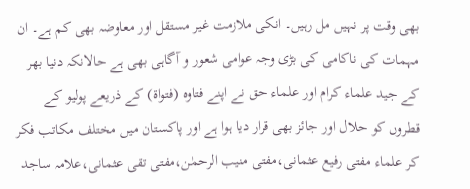بھی وقت پر نہیں مل رہیں۔ انکی ملازمت غیر مستقل اور معاوضہ بھی کم ہے۔ ان مہمات کی ناکامی کی بڑی وجہ عوامی شعور و آگاہی بھی ہے حالانکہ دنیا بھر کے جید علماء کرام اور علماء حق نے اپنے فتاوہ (فتواۃ) کے ذریعے پولیو کے قطروں کو حلال اور جائز بھی قرار دیا ہوا ہے اور پاکستان میں مختلف مکاتب فکر کر علماء مفتی رفیع عثمانی،مفتی منیب الرحمٰن،مفتی تقی عثمانی،علامہ ساجد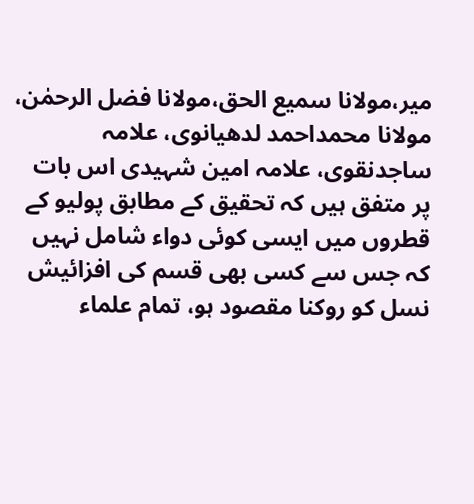میر،مولانا سمیع الحق،مولانا فضل الرحمٰن، مولانا محمداحمد لدھیانوی، علامہ ساجدنقوی، علامہ امین شہیدی اس بات پر متفق ہیں کہ تحقیق کے مطابق پولیو کے قطروں میں ایسی کوئی دواء شامل نہیں کہ جس سے کسی بھی قسم کی افزائیش نسل کو روکنا مقصود ہو، تمام علماء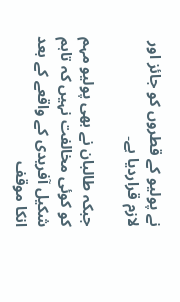نے پولیو کے قطروں کو جائز اور لازم قراردیا ہے۔

جبکہ طالبان نے بھی پولیو مہم کو کوئی مخالفت نہیں کہ تاہم شکیل آفریدی کے واقعے کے بعد انکا موقف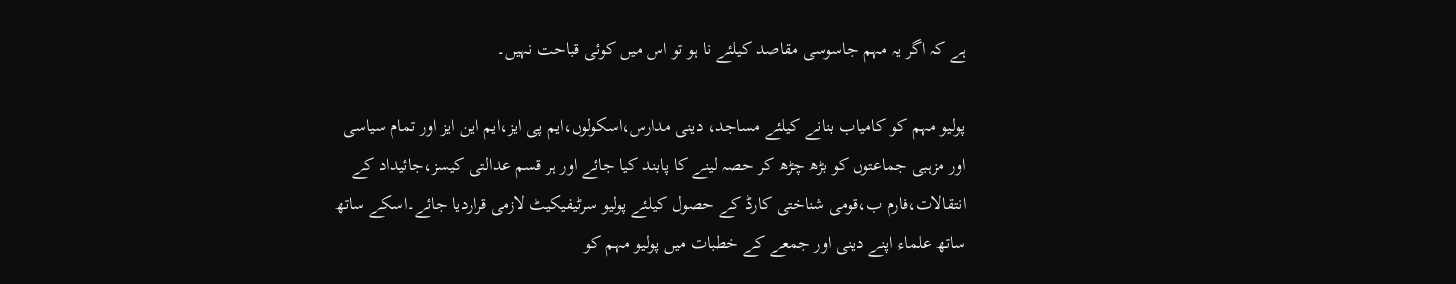ہے کہ اگر یہ مہم جاسوسی مقاصد کیلئے نا ہو تو اس میں کوئی قباحت نہیں۔

پولیو مہم کو کامیاب بنانے کیلئے مساجد، دینی مدارس،اسکولوں،ایم پی ایز،ایم این ایز اور تمام سیاسی اور مزہبی جماعتوں کو بڑھ چڑھ کر حصہ لینے کا پابند کیا جائے اور ہر قسم عدالتی کیسز،جائیداد کے انتقالات،فارم ب،قومی شناختی کارڈ کے حصول کیلئے پولیو سرٹیفیکیٹ لازمی قراردیا جائے۔اسکے ساتھ ساتھ علماء اپنے دینی اور جمعے کے خطبات میں پولیو مہم کو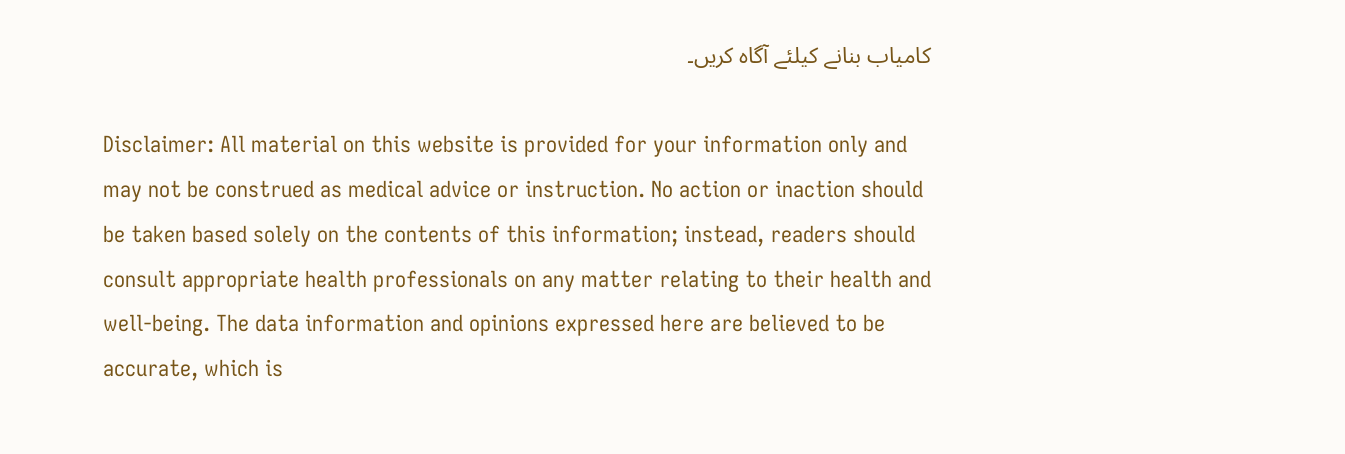کامیاب بنانے کیلئے آگاہ کریں۔

Disclaimer: All material on this website is provided for your information only and may not be construed as medical advice or instruction. No action or inaction should be taken based solely on the contents of this information; instead, readers should consult appropriate health professionals on any matter relating to their health and well-being. The data information and opinions expressed here are believed to be accurate, which is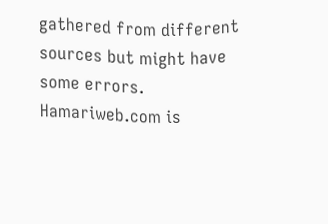gathered from different sources but might have some errors. Hamariweb.com is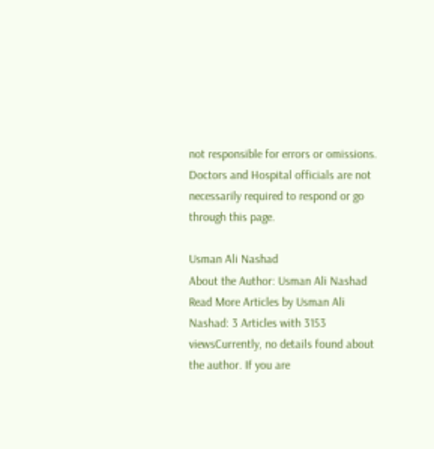not responsible for errors or omissions. Doctors and Hospital officials are not necessarily required to respond or go through this page.

Usman Ali Nashad
About the Author: Usman Ali Nashad Read More Articles by Usman Ali Nashad: 3 Articles with 3153 viewsCurrently, no details found about the author. If you are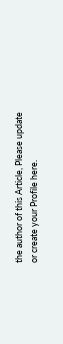the author of this Article, Please update or create your Profile here.